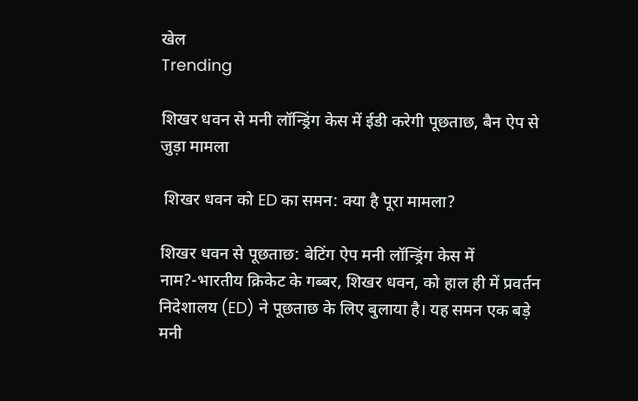खेल
Trending

शिखर धवन से मनी लॉन्ड्रिंग केस में ईडी करेगी पूछताछ, बैन ऐप से जुड़ा मामला

 शिखर धवन को ED का समन: क्या है पूरा मामला?

शिखर धवन से पूछताछ: बेटिंग ऐप मनी लॉन्ड्रिंग केस में नाम?-भारतीय क्रिकेट के गब्बर, शिखर धवन, को हाल ही में प्रवर्तन निदेशालय (ED) ने पूछताछ के लिए बुलाया है। यह समन एक बड़े मनी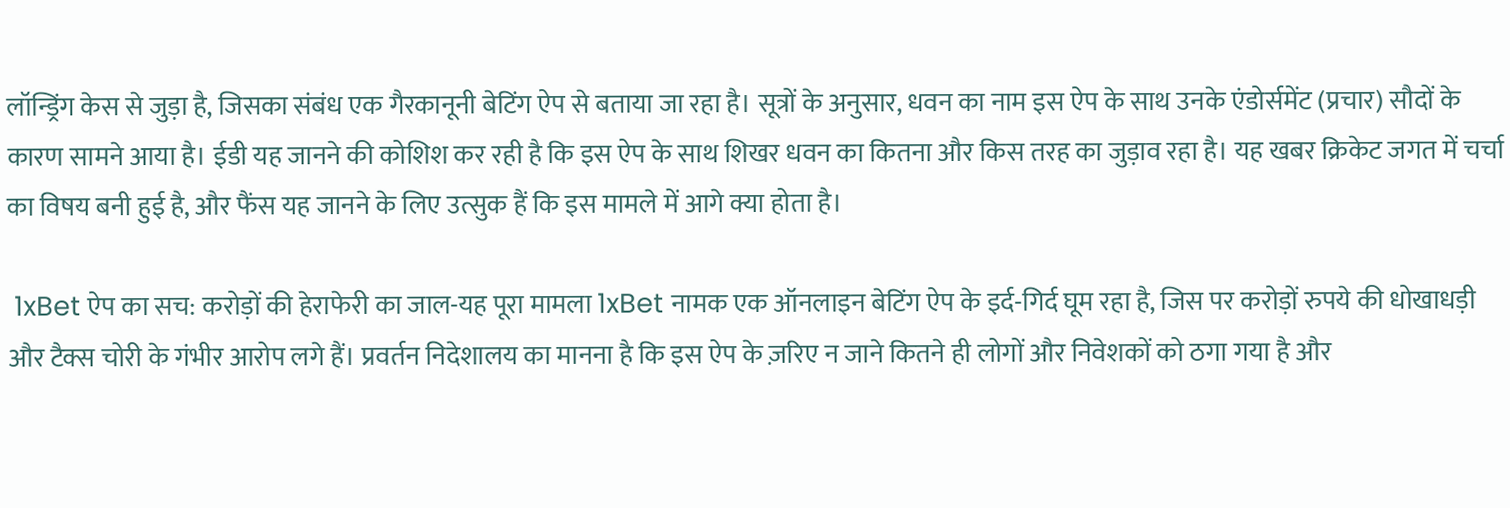लॉन्ड्रिंग केस से जुड़ा है, जिसका संबंध एक गैरकानूनी बेटिंग ऐप से बताया जा रहा है। सूत्रों के अनुसार, धवन का नाम इस ऐप के साथ उनके एंडोर्समेंट (प्रचार) सौदों के कारण सामने आया है। ईडी यह जानने की कोशिश कर रही है कि इस ऐप के साथ शिखर धवन का कितना और किस तरह का जुड़ाव रहा है। यह खबर क्रिकेट जगत में चर्चा का विषय बनी हुई है, और फैंस यह जानने के लिए उत्सुक हैं कि इस मामले में आगे क्या होता है।

 1xBet ऐप का सच: करोड़ों की हेराफेरी का जाल-यह पूरा मामला 1xBet नामक एक ऑनलाइन बेटिंग ऐप के इर्द-गिर्द घूम रहा है, जिस पर करोड़ों रुपये की धोखाधड़ी और टैक्स चोरी के गंभीर आरोप लगे हैं। प्रवर्तन निदेशालय का मानना है कि इस ऐप के ज़रिए न जाने कितने ही लोगों और निवेशकों को ठगा गया है और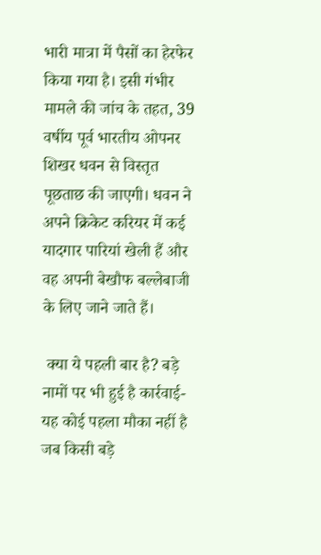भारी मात्रा में पैसों का हेरफेर किया गया है। इसी गंभीर मामले की जांच के तहत, 39 वर्षीय पूर्व भारतीय ओपनर शिखर धवन से विस्तृत पूछताछ की जाएगी। धवन ने अपने क्रिकेट करियर में कई यादगार पारियां खेली हैं और वह अपनी बेखौफ बल्लेबाजी के लिए जाने जाते हैं।

 क्या ये पहली बार है? बड़े नामों पर भी हुई है कार्रवाई-यह कोई पहला मौका नहीं है जब किसी बड़े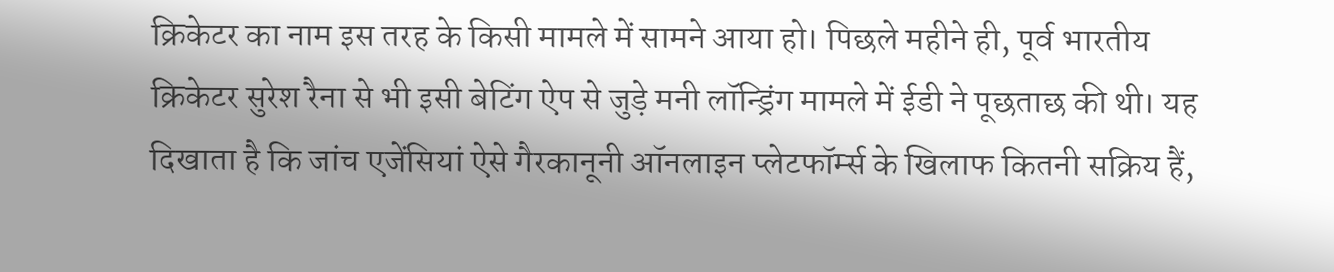क्रिकेटर का नाम इस तरह के किसी मामले में सामने आया हो। पिछले महीने ही, पूर्व भारतीय क्रिकेटर सुरेश रैना से भी इसी बेटिंग ऐप से जुड़े मनी लॉन्ड्रिंग मामले में ईडी ने पूछताछ की थी। यह दिखाता है कि जांच एजेंसियां ऐसे गैरकानूनी ऑनलाइन प्लेटफॉर्म्स के खिलाफ कितनी सक्रिय हैं,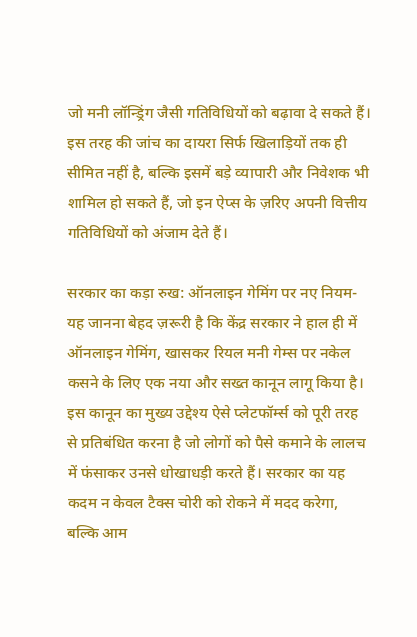जो मनी लॉन्ड्रिंग जैसी गतिविधियों को बढ़ावा दे सकते हैं। इस तरह की जांच का दायरा सिर्फ खिलाड़ियों तक ही सीमित नहीं है, बल्कि इसमें बड़े व्यापारी और निवेशक भी शामिल हो सकते हैं, जो इन ऐप्स के ज़रिए अपनी वित्तीय गतिविधियों को अंजाम देते हैं।

सरकार का कड़ा रुख: ऑनलाइन गेमिंग पर नए नियम-यह जानना बेहद ज़रूरी है कि केंद्र सरकार ने हाल ही में ऑनलाइन गेमिंग, खासकर रियल मनी गेम्स पर नकेल कसने के लिए एक नया और सख्त कानून लागू किया है। इस कानून का मुख्य उद्देश्य ऐसे प्लेटफॉर्म्स को पूरी तरह से प्रतिबंधित करना है जो लोगों को पैसे कमाने के लालच में फंसाकर उनसे धोखाधड़ी करते हैं। सरकार का यह कदम न केवल टैक्स चोरी को रोकने में मदद करेगा, बल्कि आम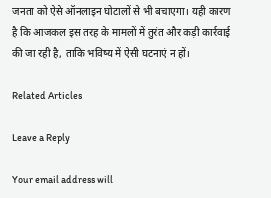जनता को ऐसे ऑनलाइन घोटालों से भी बचाएगा। यही कारण है कि आजकल इस तरह के मामलों में तुरंत और कड़ी कार्रवाई की जा रही है, ताकि भविष्य में ऐसी घटनाएं न हों।

Related Articles

Leave a Reply

Your email address will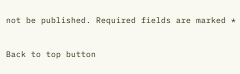not be published. Required fields are marked *

Back to top button